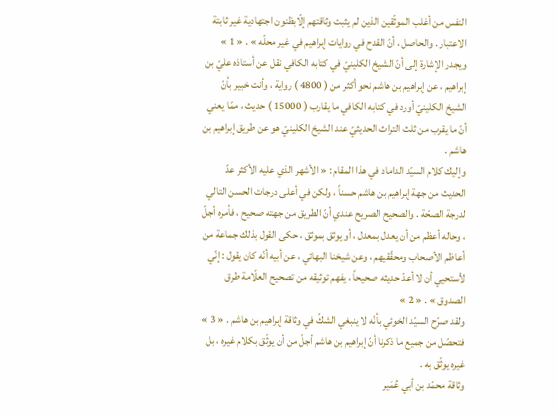النفس من أغلب الموثّقين الذين لم يثبت وثاقتهم إلّابظنون اجتهادية غير ثابتة الاعتبار . والحاصل ، أنّ القدح في روايات إبراهيم في غير محلّه » . « 1 »
ويجدر الإشارة إلى أنّ الشيخ الكلينيّ في كتابه الكافي نقل عن أستاذه عليّ بن إبراهيم ، عن إبراهيم بن هاشم نحو أكثر من ( 4800 ) رواية ، وأنت خبير بأنّ الشيخ الكلينيّ أورد في كتابه الكافي ما يقارب ( 15000 ) حديث ، ممّا يعني أنّ ما يقرب من ثلث التراث الحديثيّ عند الشيخ الكلينيّ هو عن طريق إبراهيم بن هاشم .
وإليك كلام السيّد الداماد في هذا المقام : « الأشهر الذي عليه الأكثر عدّ الحديث من جهة إبراهيم بن هاشم حسناً ، ولكن في أعلى درجات الحسن التالي لدرجة الصحّة . والصحيح الصريح عندي أنّ الطريق من جهته صحيح ، فأمره أجلّ ، وحاله أعظم من أن يعدل بمعدل ، أو يوثق بموثق ، حكى القول بذلك جماعة من أعاظم الأصحاب ومحقّقيهم ، وعن شيخنا البهائي ، عن أبيه أنّه كان يقول : إنّي لأستحيي أن لا أعدّ حديثه صحيحاً ، يفهم توثيقه من تصحيح العلّامة طرق الصدوق » . « 2 »
ولقد صرّح السيّد الخوئي بأنّه لا ينبغي الشكّ في وثاقة إبراهيم بن هاشم . « 3 »
فتحصّل من جميع ما ذكرنا أنّ إبراهيم بن هاشم أجلّ من أن يوثّق بكلام غيره ، بل غيره يوثّق به .
وثاقة محمّد بن أبي عُمَير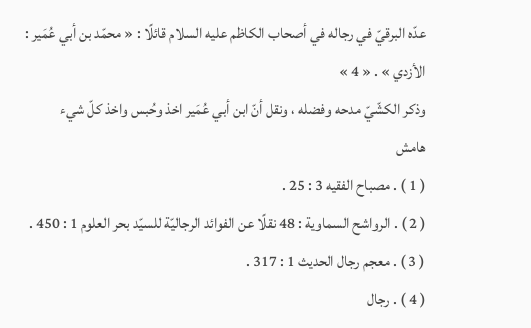عدّه البرقيّ في رجاله في أصحاب الكاظم عليه السلام قائلًا : « محمّد بن أبي عُمَير :
الأزدي » . « 4 »
وذكر الكشّيّ مدحه وفضله ، ونقل أنّ ابن أبي عُمَير اخذ وحُبس واخذ كلّ شيء
هامش
( 1 ) . مصباح الفقيه 3 : 25 .
( 2 ) . الرواشح السماوية : 48 نقلًا عن الفوائد الرجاليّة للسيّد بحر العلوم 1 : 450 .
( 3 ) . معجم رجال الحديث 1 : 317 .
( 4 ) . رجال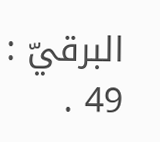البرقيّ : 49 .